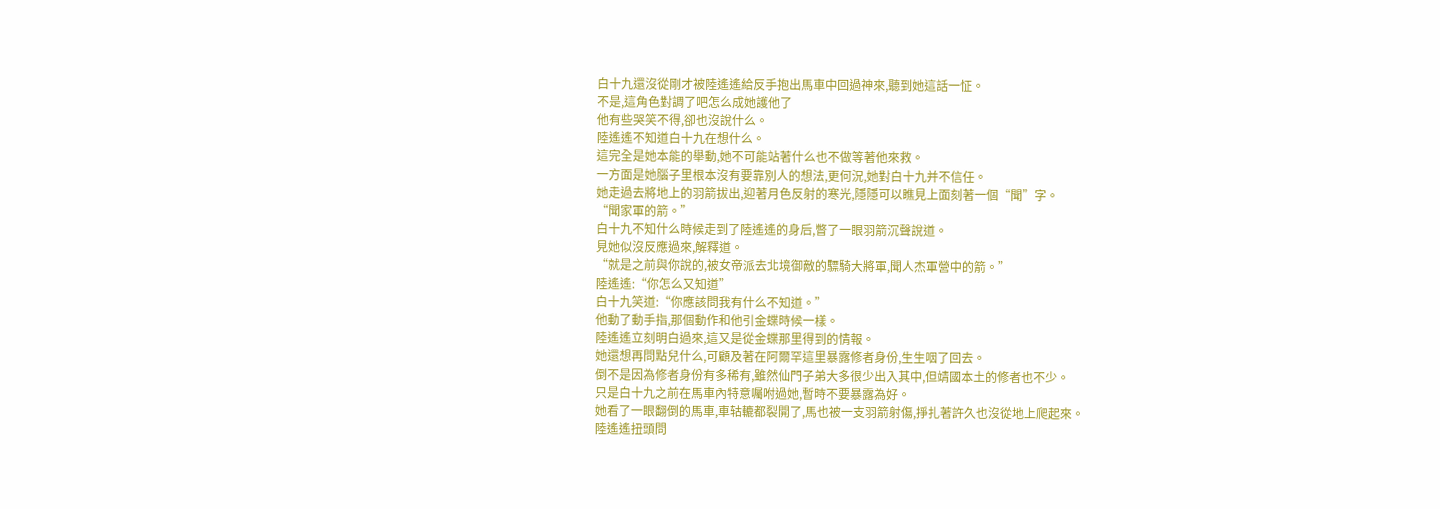白十九還沒從剛才被陸遙遙給反手抱出馬車中回過神來,聽到她這話一怔。
不是,這角色對調了吧怎么成她護他了
他有些哭笑不得,卻也沒說什么。
陸遙遙不知道白十九在想什么。
這完全是她本能的舉動,她不可能站著什么也不做等著他來救。
一方面是她腦子里根本沒有要靠別人的想法,更何況,她對白十九并不信任。
她走過去將地上的羽箭拔出,迎著月色反射的寒光,隱隱可以瞧見上面刻著一個“聞”字。
“聞家軍的箭。”
白十九不知什么時候走到了陸遙遙的身后,瞥了一眼羽箭沉聲說道。
見她似沒反應過來,解釋道。
“就是之前與你說的,被女帝派去北境御敵的驃騎大將軍,聞人杰軍營中的箭。”
陸遙遙:“你怎么又知道”
白十九笑道:“你應該問我有什么不知道。”
他動了動手指,那個動作和他引金蝶時候一樣。
陸遙遙立刻明白過來,這又是從金蝶那里得到的情報。
她還想再問點兒什么,可顧及著在阿爾罕這里暴露修者身份,生生咽了回去。
倒不是因為修者身份有多稀有,雖然仙門子弟大多很少出入其中,但靖國本土的修者也不少。
只是白十九之前在馬車內特意囑咐過她,暫時不要暴露為好。
她看了一眼翻倒的馬車,車轱轆都裂開了,馬也被一支羽箭射傷,掙扎著許久也沒從地上爬起來。
陸遙遙扭頭問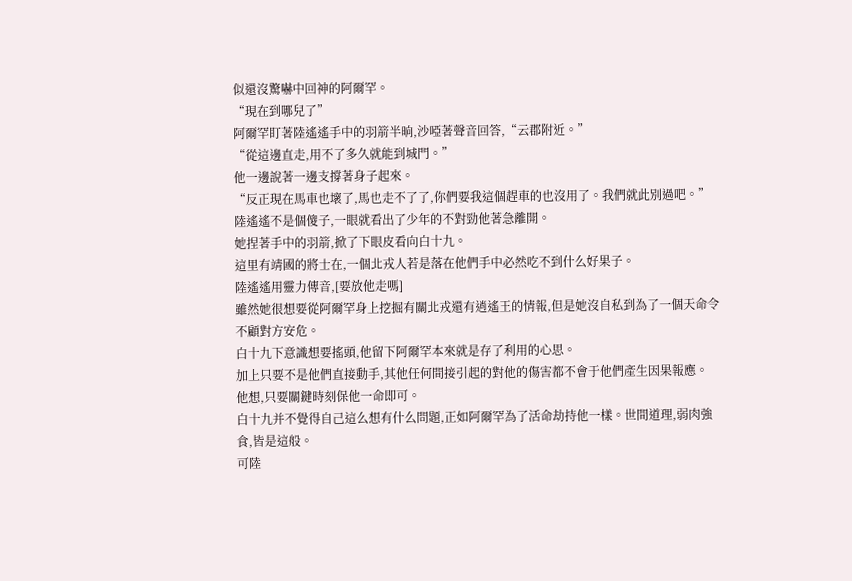似還沒驚嚇中回神的阿爾罕。
“現在到哪兒了”
阿爾罕盯著陸遙遙手中的羽箭半晌,沙啞著聲音回答,“云郡附近。”
“從這邊直走,用不了多久就能到城門。”
他一邊說著一邊支撐著身子起來。
“反正現在馬車也壞了,馬也走不了了,你們要我這個趕車的也沒用了。我們就此別過吧。”
陸遙遙不是個傻子,一眼就看出了少年的不對勁他著急離開。
她捏著手中的羽箭,掀了下眼皮看向白十九。
這里有靖國的將士在,一個北戎人若是落在他們手中必然吃不到什么好果子。
陸遙遙用靈力傳音,[要放他走嗎]
雖然她很想要從阿爾罕身上挖掘有關北戎還有逍遙王的情報,但是她沒自私到為了一個天命令不顧對方安危。
白十九下意識想要搖頭,他留下阿爾罕本來就是存了利用的心思。
加上只要不是他們直接動手,其他任何間接引起的對他的傷害都不會于他們產生因果報應。
他想,只要關鍵時刻保他一命即可。
白十九并不覺得自己這么想有什么問題,正如阿爾罕為了活命劫持他一樣。世間道理,弱肉強食,皆是這般。
可陸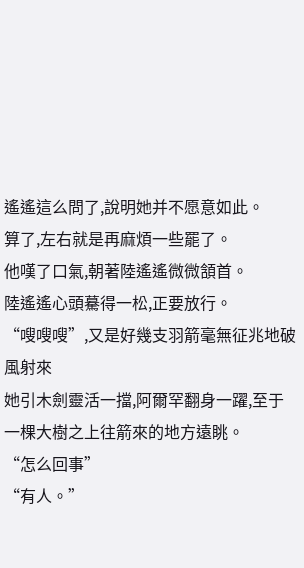遙遙這么問了,說明她并不愿意如此。
算了,左右就是再麻煩一些罷了。
他嘆了口氣,朝著陸遙遙微微頷首。
陸遙遙心頭驀得一松,正要放行。
“嗖嗖嗖”,又是好幾支羽箭毫無征兆地破風射來
她引木劍靈活一擋,阿爾罕翻身一躍,至于一棵大樹之上往箭來的地方遠眺。
“怎么回事”
“有人。”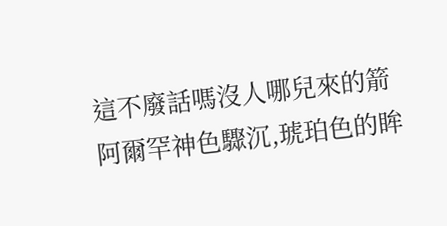這不廢話嗎沒人哪兒來的箭
阿爾罕神色驟沉,琥珀色的眸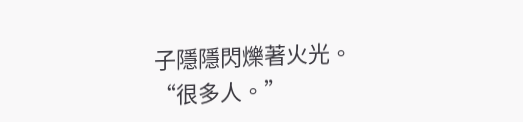子隱隱閃爍著火光。
“很多人。”